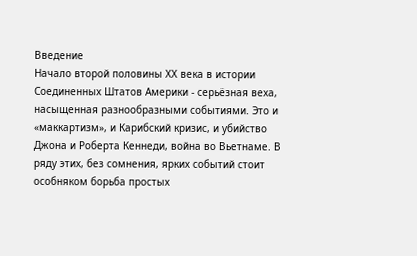Введение
Начало второй половины ХХ века в истории Соединенных Штатов Америки - серьёзная веха, насыщенная разнообразными событиями. Это и «маккартизм», и Карибский кризис, и убийство Джона и Роберта Кеннеди, война во Вьетнаме. В ряду этих, без сомнения, ярких событий стоит особняком борьба простых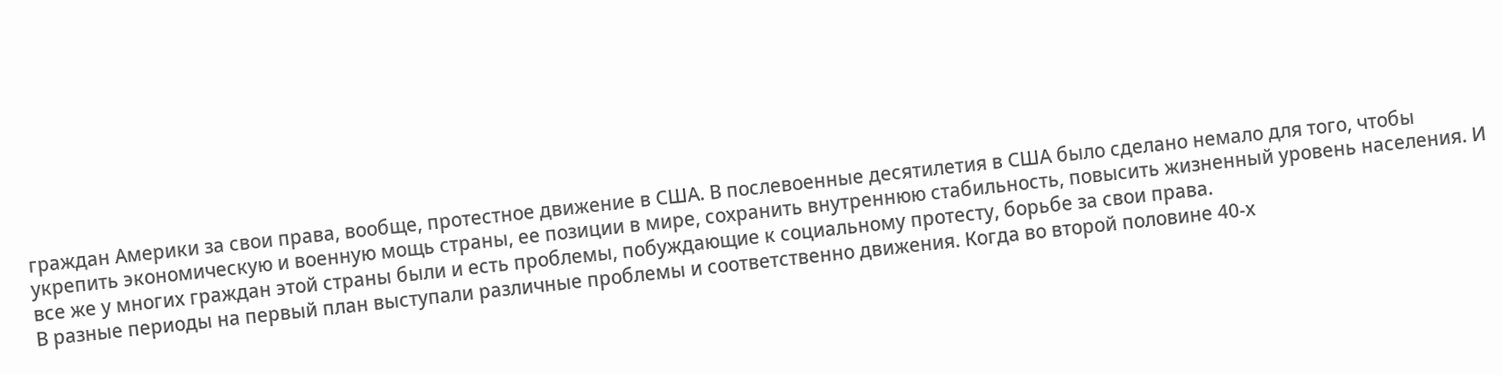граждан Америки за свои права, вообще, протестное движение в США. В послевоенные десятилетия в США было сделано немало для того, чтобы укрепить экономическую и военную мощь страны, ее позиции в мире, сохранить внутреннюю стабильность, повысить жизненный уровень населения. И все же у многих граждан этой страны были и есть проблемы, побуждающие к социальному протесту, борьбе за свои права.
В разные периоды на первый план выступали различные проблемы и соответственно движения. Когда во второй половине 40-х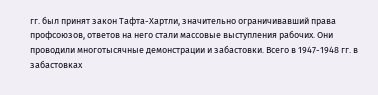гг. был принят закон Тафта-Хартли, значительно ограничивавший права профсоюзов, ответов на него стали массовые выступления рабочих. Они проводили многотысячные демонстрации и забастовки. Всего в 1947-1948 гг. в забастовках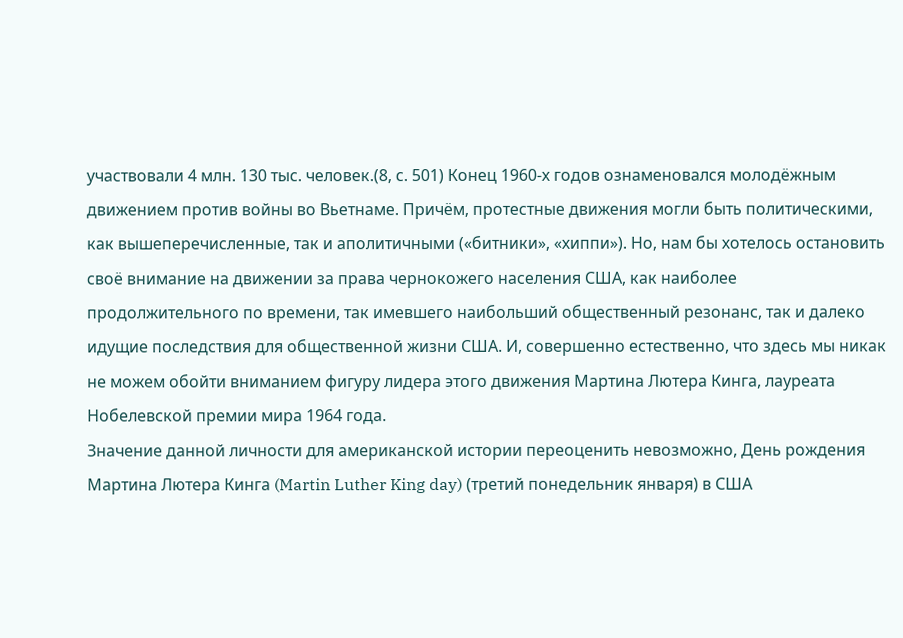участвовали 4 млн. 130 тыс. человек.(8, с. 501) Конец 1960-х годов ознаменовался молодёжным движением против войны во Вьетнаме. Причём, протестные движения могли быть политическими, как вышеперечисленные, так и аполитичными («битники», «хиппи»). Но, нам бы хотелось остановить своё внимание на движении за права чернокожего населения США, как наиболее продолжительного по времени, так имевшего наибольший общественный резонанс, так и далеко идущие последствия для общественной жизни США. И, совершенно естественно, что здесь мы никак не можем обойти вниманием фигуру лидера этого движения Мартина Лютера Кинга, лауреата Нобелевской премии мира 1964 года.
Значение данной личности для американской истории переоценить невозможно, День рождения Мартина Лютера Кинга (Martin Luther King day) (третий понедельник января) в США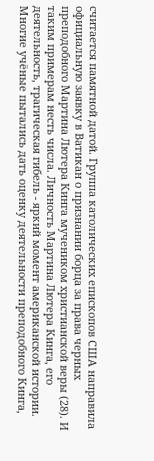считается памятной датой. Группа католических епископов США направила официальную заявку в Ватикан о признании борца за права черных преподобного Мартина Лютера Кинга мучеником христианской веры (28). И таким примерам несть числа. Личность Мартина Лютера Кинга, его деятельность, трагическая гибель - яркий момент американской истории.
Многие учёные пытались дать оценку деятельности преподобного Кинга,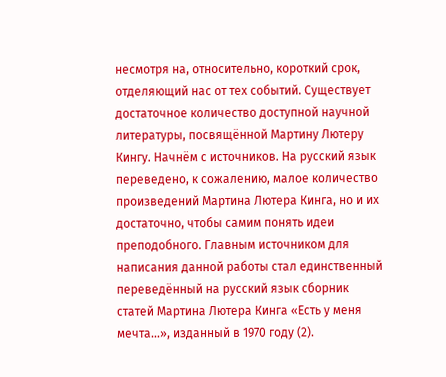несмотря на, относительно, короткий срок, отделяющий нас от тех событий. Существует достаточное количество доступной научной литературы, посвящённой Мартину Лютеру Кингу. Начнём с источников. На русский язык переведено, к сожалению, малое количество произведений Мартина Лютера Кинга, но и их достаточно, чтобы самим понять идеи преподобного. Главным источником для написания данной работы стал единственный переведённый на русский язык сборник статей Мартина Лютера Кинга «Есть у меня мечта…», изданный в 1970 году (2).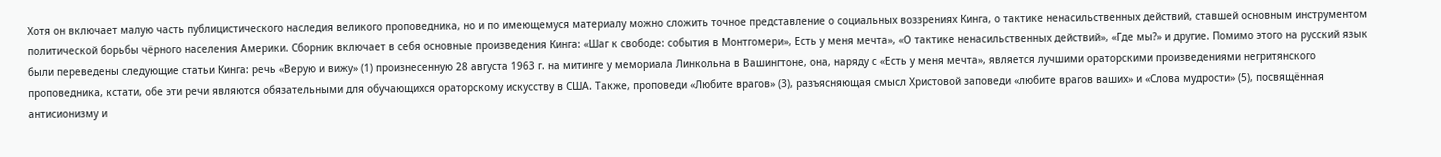Хотя он включает малую часть публицистического наследия великого проповедника, но и по имеющемуся материалу можно сложить точное представление о социальных воззрениях Кинга, о тактике ненасильственных действий, ставшей основным инструментом политической борьбы чёрного населения Америки. Сборник включает в себя основные произведения Кинга: «Шаг к свободе: события в Монтгомери», Есть у меня мечта», «О тактике ненасильственных действий», «Где мы?» и другие. Помимо этого на русский язык были переведены следующие статьи Кинга: речь «Верую и вижу» (1) произнесенную 28 августа 1963 г. на митинге у мемориала Линкольна в Вашингтоне, она, наряду с «Есть у меня мечта», является лучшими ораторскими произведениями негритянского проповедника, кстати, обе эти речи являются обязательными для обучающихся ораторскому искусству в США. Также, проповеди «Любите врагов» (3), разъясняющая смысл Христовой заповеди «любите врагов ваших» и «Слова мудрости» (5), посвящённая антисионизму и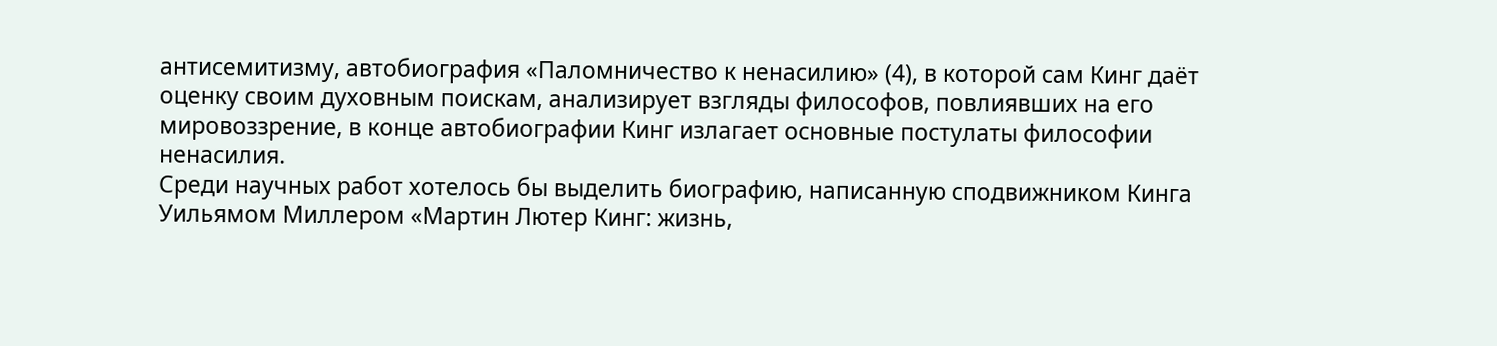антисемитизму, автобиография «Паломничество к ненасилию» (4), в которой сам Кинг даёт оценку своим духовным поискам, анализирует взгляды философов, повлиявших на его мировоззрение, в конце автобиографии Кинг излагает основные постулаты философии ненасилия.
Среди научных работ хотелось бы выделить биографию, написанную сподвижником Кинга Уильямом Миллером «Мартин Лютер Кинг: жизнь,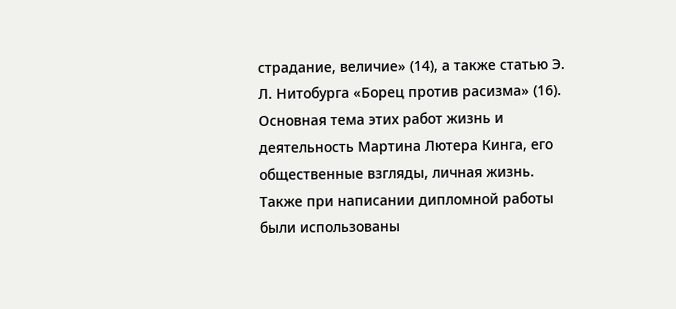страдание, величие» (14), а также статью Э. Л. Нитобурга «Борец против расизма» (16). Основная тема этих работ жизнь и деятельность Мартина Лютера Кинга, его общественные взгляды, личная жизнь. Также при написании дипломной работы были использованы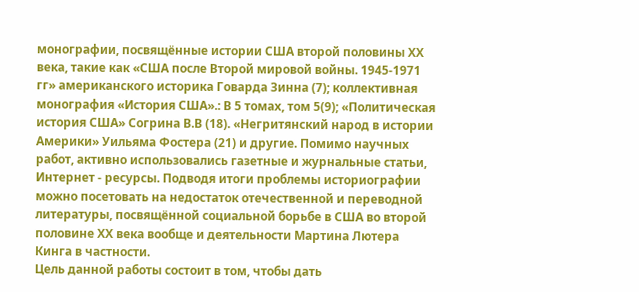монографии, посвящённые истории США второй половины ХХ века, такие как «США после Второй мировой войны. 1945-1971 гг» американского историка Говарда Зинна (7); коллективная монография «История США».: В 5 томах, том 5(9); «Политическая история США» Согрина В.В (18). «Негритянский народ в истории Америки» Уильяма Фостера (21) и другие. Помимо научных работ, активно использовались газетные и журнальные статьи, Интернет - ресурсы. Подводя итоги проблемы историографии можно посетовать на недостаток отечественной и переводной литературы, посвящённой социальной борьбе в США во второй половине ХХ века вообще и деятельности Мартина Лютера Кинга в частности.
Цель данной работы состоит в том, чтобы дать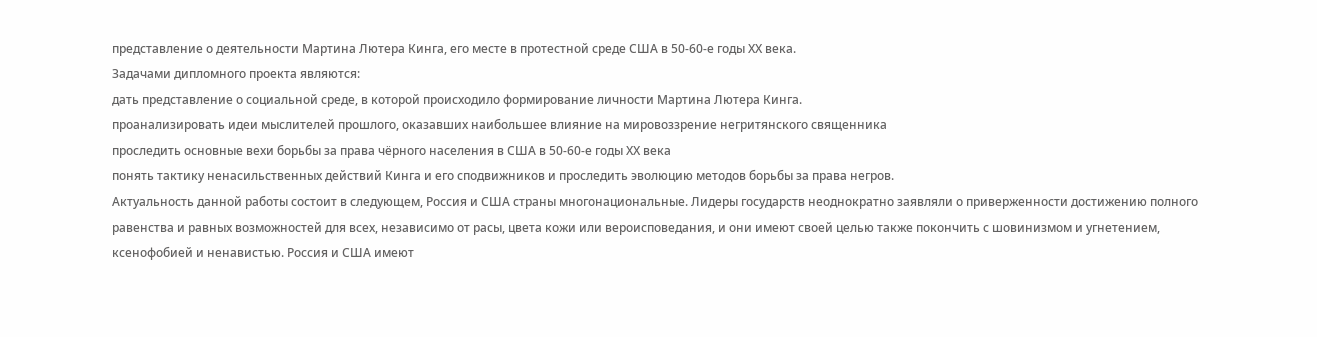представление о деятельности Мартина Лютера Кинга, его месте в протестной среде США в 50-60-е годы ХХ века.
Задачами дипломного проекта являются:
дать представление о социальной среде, в которой происходило формирование личности Мартина Лютера Кинга.
проанализировать идеи мыслителей прошлого, оказавших наибольшее влияние на мировоззрение негритянского священника
проследить основные вехи борьбы за права чёрного населения в США в 50-60-е годы ХХ века
понять тактику ненасильственных действий Кинга и его сподвижников и проследить эволюцию методов борьбы за права негров.
Актуальность данной работы состоит в следующем, Россия и США страны многонациональные. Лидеры государств неоднократно заявляли о приверженности достижению полного равенства и равных возможностей для всех, независимо от расы, цвета кожи или вероисповедания, и они имеют своей целью также покончить с шовинизмом и угнетением, ксенофобией и ненавистью. Россия и США имеют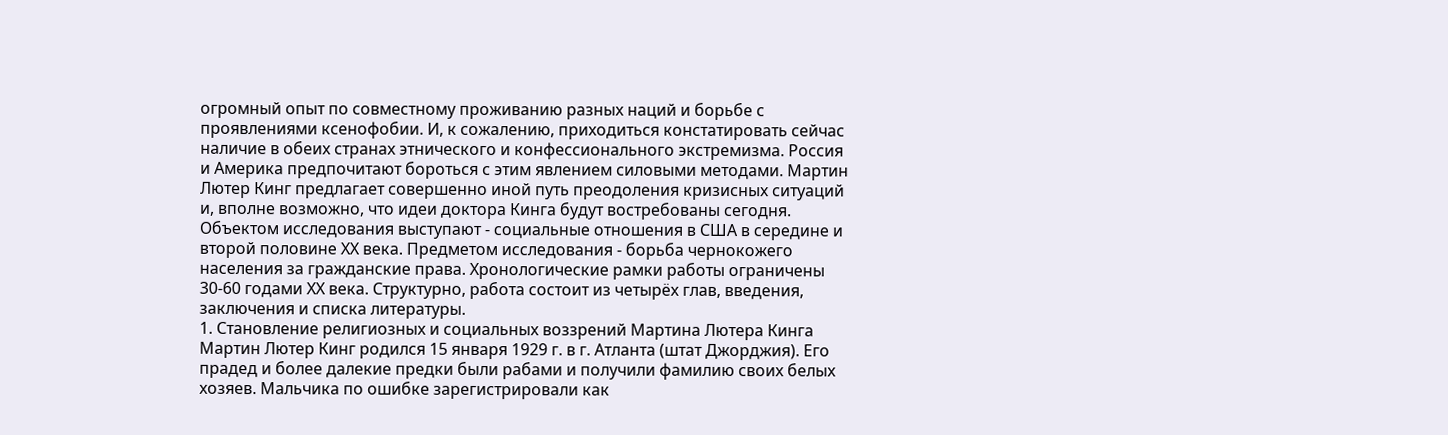огромный опыт по совместному проживанию разных наций и борьбе с проявлениями ксенофобии. И, к сожалению, приходиться констатировать сейчас наличие в обеих странах этнического и конфессионального экстремизма. Россия и Америка предпочитают бороться с этим явлением силовыми методами. Мартин Лютер Кинг предлагает совершенно иной путь преодоления кризисных ситуаций и, вполне возможно, что идеи доктора Кинга будут востребованы сегодня.
Объектом исследования выступают - социальные отношения в США в середине и второй половине ХХ века. Предметом исследования - борьба чернокожего населения за гражданские права. Хронологические рамки работы ограничены 30-60 годами ХХ века. Структурно, работа состоит из четырёх глав, введения, заключения и списка литературы.
1. Становление религиозных и социальных воззрений Мартина Лютера Кинга
Мартин Лютер Кинг родился 15 января 1929 г. в г. Атланта (штат Джорджия). Его прадед и более далекие предки были рабами и получили фамилию своих белых хозяев. Мальчика по ошибке зарегистрировали как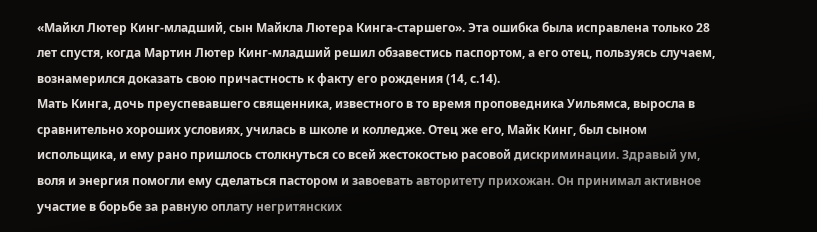«Майкл Лютер Кинг-младший, сын Майкла Лютера Кинга-старшего». Эта ошибка была исправлена только 28 лет спустя, когда Мартин Лютер Кинг-младший решил обзавестись паспортом, а его отец, пользуясь случаем, вознамерился доказать свою причастность к факту его рождения (14, с.14).
Мать Кинга, дочь преуспевавшего священника, известного в то время проповедника Уильямса, выросла в сравнительно хороших условиях, училась в школе и колледже. Отец же его, Майк Кинг, был сыном испольщика, и ему рано пришлось столкнуться со всей жестокостью расовой дискриминации. Здравый ум, воля и энергия помогли ему сделаться пастором и завоевать авторитету прихожан. Он принимал активное участие в борьбе за равную оплату негритянских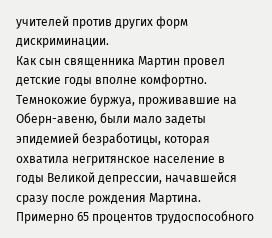учителей против других форм дискриминации.
Как сын священника Мартин провел детские годы вполне комфортно. Темнокожие буржуа, проживавшие на Оберн-авеню, были мало задеты эпидемией безработицы, которая охватила негритянское население в годы Великой депрессии, начавшейся сразу после рождения Мартина. Примерно 65 процентов трудоспособного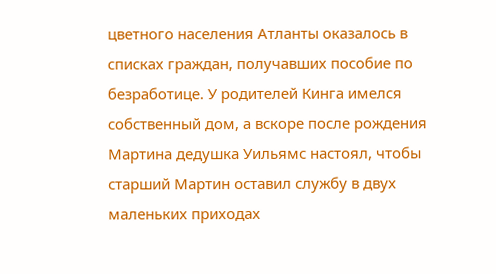цветного населения Атланты оказалось в списках граждан, получавших пособие по безработице. У родителей Кинга имелся собственный дом, а вскоре после рождения Мартина дедушка Уильямс настоял, чтобы старший Мартин оставил службу в двух маленьких приходах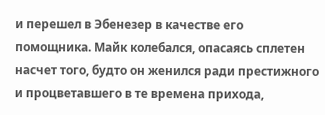и перешел в Эбенезер в качестве его помощника. Майк колебался, опасаясь сплетен насчет того, будто он женился ради престижного и процветавшего в те времена прихода,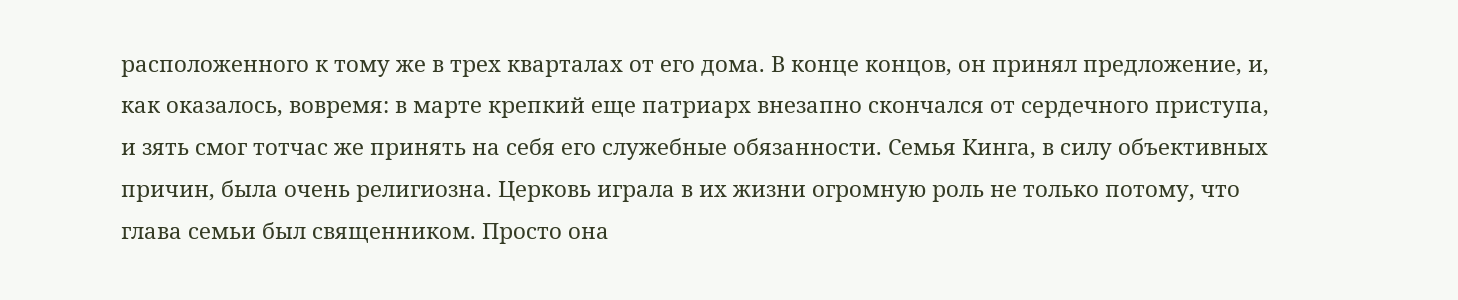расположенного к тому же в трех кварталах от его дома. В конце концов, он принял предложение, и, как оказалось, вовремя: в марте крепкий еще патриарх внезапно скончался от сердечного приступа, и зять смог тотчас же принять на себя его служебные обязанности. Семья Кинга, в силу объективных причин, была очень религиозна. Церковь играла в их жизни огромную роль не только потому, что глава семьи был священником. Просто она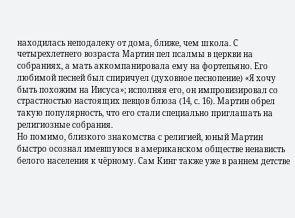находилась неподалеку от дома, ближе, чем школа. С четырехлетнего возраста Мартин пел псалмы в церкви на собраниях, а мать аккомпанировала ему на фортепьяно. Его любимой песней был спиричуел (духовное песнопение) «Я хочу быть похожим на Иисуса»; исполняя его, он импровизировал со страстностью настоящих певцов блюза (14, с. 16). Мартин обрел такую популярность, что его стали специально приглашать на религиозные собрания.
Но помимо, близкого знакомства с религией, юный Мартин быстро осознал имевшуюся в американском обществе ненависть белого населения к чёрному. Сам Кинг также уже в раннем детстве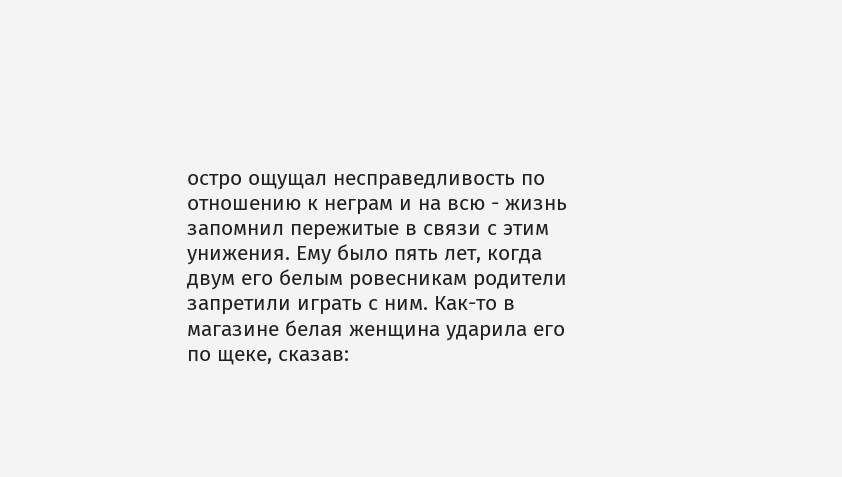остро ощущал несправедливость по отношению к неграм и на всю - жизнь запомнил пережитые в связи с этим унижения. Ему было пять лет, когда двум его белым ровесникам родители запретили играть с ним. Как-то в магазине белая женщина ударила его по щеке, сказав: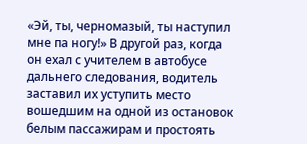«Эй, ты, черномазый, ты наступил мне па ногу!» В другой раз, когда он ехал с учителем в автобусе дальнего следования, водитель заставил их уступить место вошедшим на одной из остановок белым пассажирам и простоять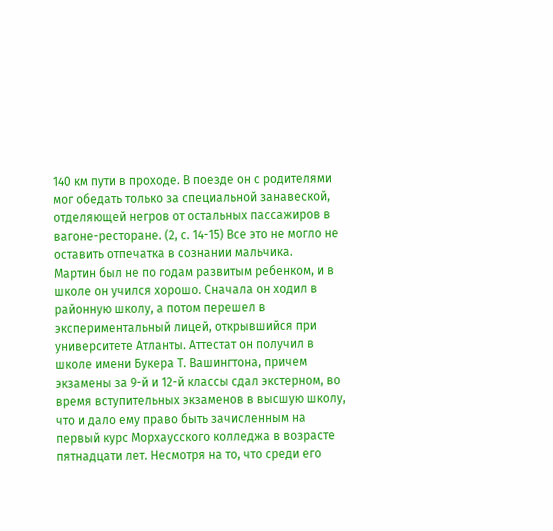140 км пути в проходе. В поезде он с родителями мог обедать только за специальной занавеской, отделяющей негров от остальных пассажиров в вагоне-ресторане. (2, с. 14-15) Все это не могло не оставить отпечатка в сознании мальчика.
Мартин был не по годам развитым ребенком, и в школе он учился хорошо. Сначала он ходил в районную школу, а потом перешел в экспериментальный лицей, открывшийся при университете Атланты. Аттестат он получил в школе имени Букера Т. Вашингтона, причем экзамены за 9-й и 12-й классы сдал экстерном, во время вступительных экзаменов в высшую школу, что и дало ему право быть зачисленным на первый курс Морхаусского колледжа в возрасте пятнадцати лет. Несмотря на то, что среди его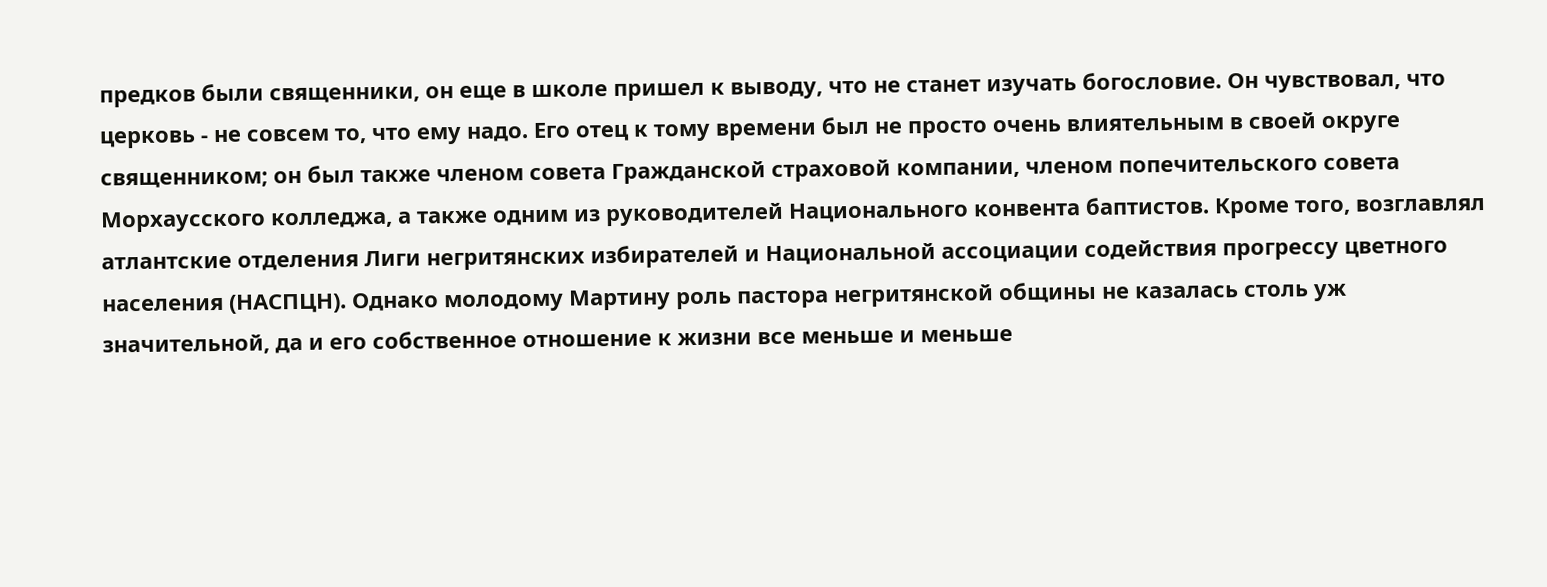предков были священники, он еще в школе пришел к выводу, что не станет изучать богословие. Он чувствовал, что церковь - не совсем то, что ему надо. Его отец к тому времени был не просто очень влиятельным в своей округе священником; он был также членом совета Гражданской страховой компании, членом попечительского совета Морхаусского колледжа, а также одним из руководителей Национального конвента баптистов. Кроме того, возглавлял атлантские отделения Лиги негритянских избирателей и Национальной ассоциации содействия прогрессу цветного населения (НАСПЦН). Однако молодому Мартину роль пастора негритянской общины не казалась столь уж значительной, да и его собственное отношение к жизни все меньше и меньше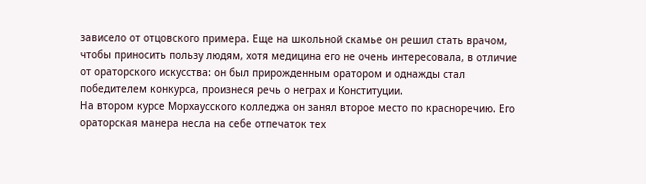зависело от отцовского примера. Еще на школьной скамье он решил стать врачом, чтобы приносить пользу людям, хотя медицина его не очень интересовала, в отличие от ораторского искусства: он был прирожденным оратором и однажды стал победителем конкурса, произнеся речь о неграх и Конституции.
На втором курсе Морхаусского колледжа он занял второе место по красноречию. Его ораторская манера несла на себе отпечаток тех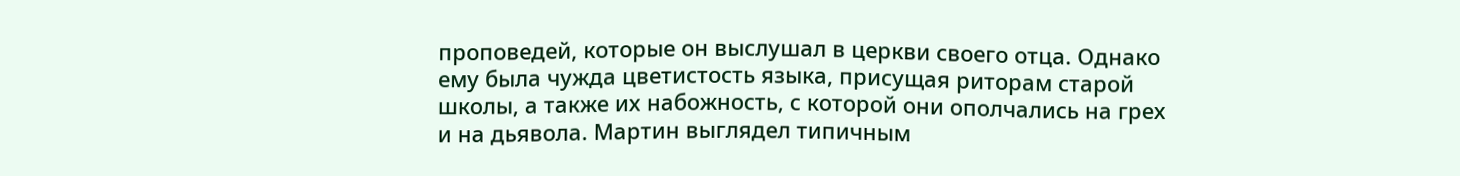проповедей, которые он выслушал в церкви своего отца. Однако ему была чужда цветистость языка, присущая риторам старой школы, а также их набожность, с которой они ополчались на грех и на дьявола. Мартин выглядел типичным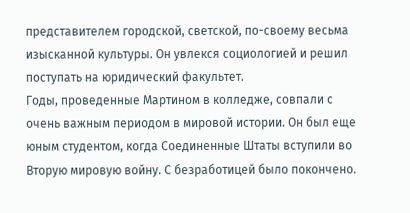представителем городской, светской, по-своему весьма изысканной культуры. Он увлекся социологией и решил поступать на юридический факультет.
Годы, проведенные Мартином в колледже, совпали с очень важным периодом в мировой истории. Он был еще юным студентом, когда Соединенные Штаты вступили во Вторую мировую войну. С безработицей было покончено.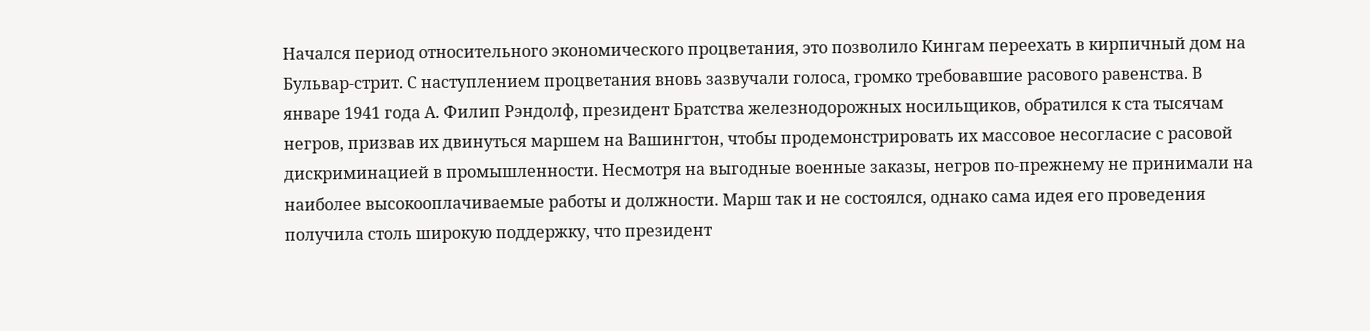Начался период относительного экономического процветания, это позволило Кингам переехать в кирпичный дом на Бульвар-стрит. С наступлением процветания вновь зазвучали голоса, громко требовавшие расового равенства. В январе 1941 года А. Филип Рэндолф, президент Братства железнодорожных носильщиков, обратился к ста тысячам негров, призвав их двинуться маршем на Вашингтон, чтобы продемонстрировать их массовое несогласие с расовой дискриминацией в промышленности. Несмотря на выгодные военные заказы, негров по-прежнему не принимали на наиболее высокооплачиваемые работы и должности. Марш так и не состоялся, однако сама идея его проведения получила столь широкую поддержку, что президент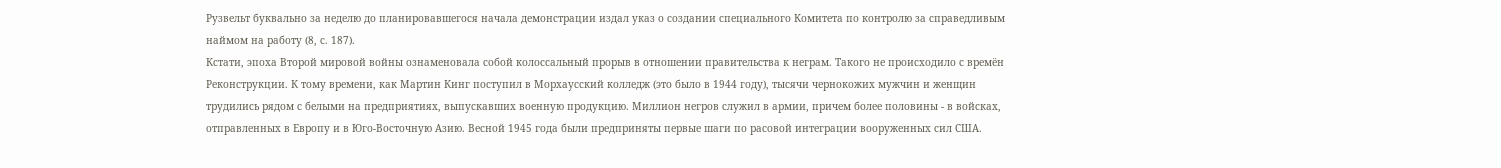Рузвельт буквально за неделю до планировавшегося начала демонстрации издал указ о создании специального Комитета по контролю за справедливым наймом на работу (8, с. 187).
Кстати, эпоха Второй мировой войны ознаменовала собой колоссальный прорыв в отношении правительства к неграм. Такого не происходило с времён Реконструкции. К тому времени, как Мартин Кинг поступил в Морхаусский колледж (это было в 1944 году), тысячи чернокожих мужчин и женщин трудились рядом с белыми на предприятиях, выпускавших военную продукцию. Миллион негров служил в армии, причем более половины - в войсках, отправленных в Европу и в Юго-Восточную Азию. Весной 1945 года были предприняты первые шаги по расовой интеграции вооруженных сил США.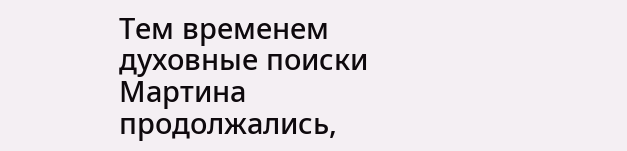Тем временем духовные поиски Мартина продолжались,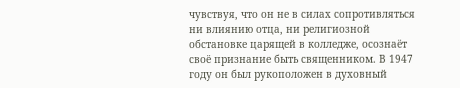чувствуя, что он не в силах сопротивляться ни влиянию отца, ни религиозной обстановке царящей в колледже, осознаёт своё признание быть священником. В 1947 году он был рукоположен в духовный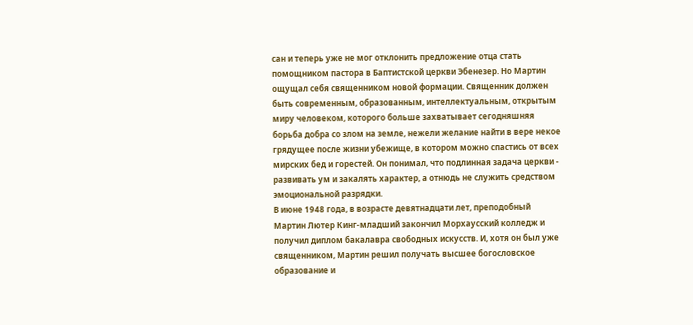сан и теперь уже не мог отклонить предложение отца стать помощником пастора в Баптистской церкви Эбенезер. Но Мартин ощущал себя священником новой формации. Священник должен быть современным, образованным, интеллектуальным, открытым миру человеком, которого больше захватывает сегодняшняя борьба добра со злом на земле, нежели желание найти в вере некое грядущее после жизни убежище, в котором можно спастись от всех мирских бед и горестей. Он понимал, что подлинная задача церкви - развивать ум и закалять характер, а отнюдь не служить средством эмоциональной разрядки.
В июне 1948 года, в возрасте девятнадцати лет, преподобный Мартин Лютер Кинг-младший закончил Морхаусский колледж и получил диплом бакалавра свободных искусств. И, хотя он был уже священником, Мартин решил получать высшее богословское образование и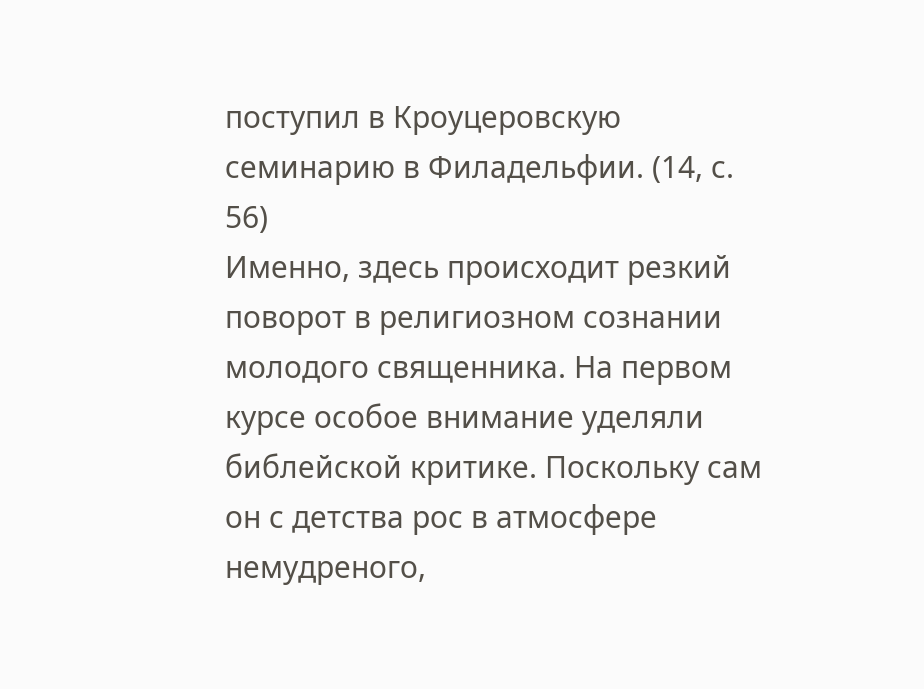поступил в Кроуцеровскую семинарию в Филадельфии. (14, с. 56)
Именно, здесь происходит резкий поворот в религиозном сознании молодого священника. На первом курсе особое внимание уделяли библейской критике. Поскольку сам он с детства рос в атмосфере немудреного,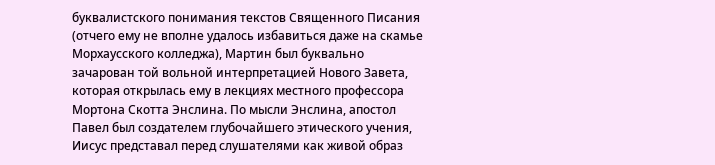буквалистского понимания текстов Священного Писания (отчего ему не вполне удалось избавиться даже на скамье Морхаусского колледжа), Мартин был буквально зачарован той вольной интерпретацией Нового Завета, которая открылась ему в лекциях местного профессора Мортона Скотта Энслина. По мысли Энслина, апостол Павел был создателем глубочайшего этического учения, Иисус представал перед слушателями как живой образ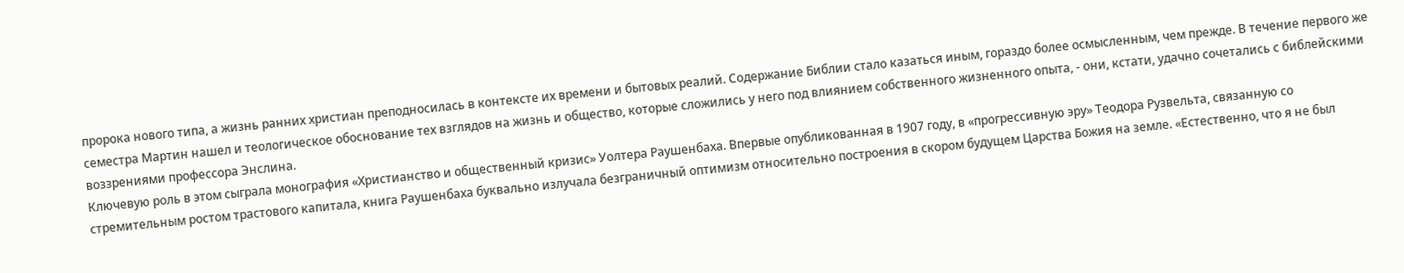пророка нового типа, а жизнь ранних христиан преподносилась в контексте их времени и бытовых реалий. Содержание Библии стало казаться иным, гораздо более осмысленным, чем прежде. В течение первого же семестра Мартин нашел и теологическое обоснование тех взглядов на жизнь и общество, которые сложились у него под влиянием собственного жизненного опыта, - они, кстати, удачно сочетались с библейскими воззрениями профессора Энслина.
Ключевую роль в этом сыграла монография «Христианство и общественный кризис» Уолтера Раушенбаха. Впервые опубликованная в 1907 году, в «прогрессивную эру» Теодора Рузвельта, связанную со стремительным ростом трастового капитала, книга Раушенбаха буквально излучала безграничный оптимизм относительно построения в скором будущем Царства Божия на земле. «Естественно, что я не был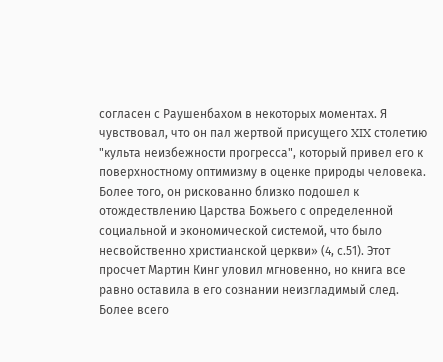согласен с Раушенбахом в некоторых моментах. Я чувствовал, что он пал жертвой присущего XIX столетию "культа неизбежности прогресса", который привел его к поверхностному оптимизму в оценке природы человека. Более того, он рискованно близко подошел к отождествлению Царства Божьего с определенной социальной и экономической системой, что было несвойственно христианской церкви» (4, с.51). Этот просчет Мартин Кинг уловил мгновенно, но книга все равно оставила в его сознании неизгладимый след. Более всего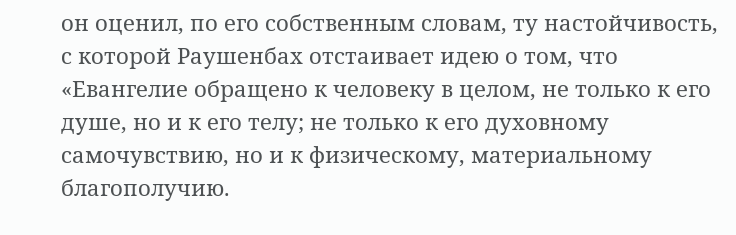он оценил, по его собственным словам, ту настойчивость, с которой Раушенбах отстаивает идею о том, что «Евангелие обращено к человеку в целом, не только к его душе, но и к его телу; не только к его духовному самочувствию, но и к физическому, материальному благополучию.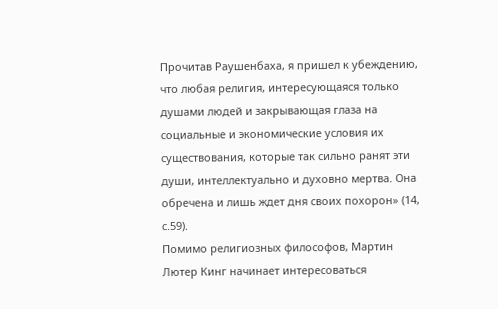Прочитав Раушенбаха, я пришел к убеждению, что любая религия, интересующаяся только душами людей и закрывающая глаза на социальные и экономические условия их существования, которые так сильно ранят эти души, интеллектуально и духовно мертва. Она обречена и лишь ждет дня своих похорон» (14, с.59).
Помимо религиозных философов, Мартин Лютер Кинг начинает интересоваться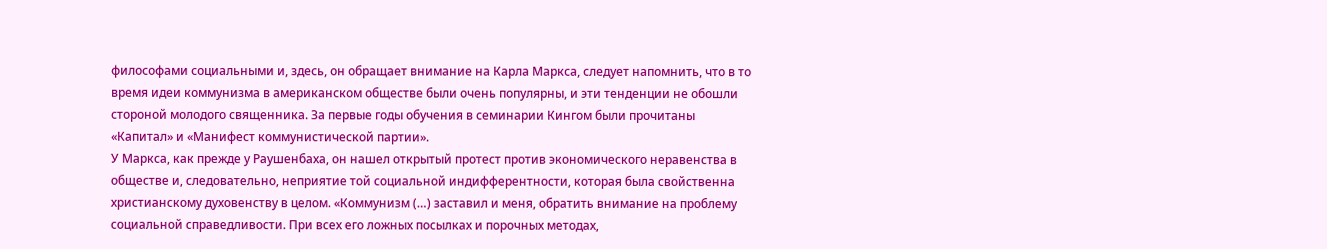философами социальными и, здесь, он обращает внимание на Карла Маркса, следует напомнить, что в то время идеи коммунизма в американском обществе были очень популярны, и эти тенденции не обошли стороной молодого священника. За первые годы обучения в семинарии Кингом были прочитаны «Капитал» и «Манифест коммунистической партии».
У Маркса, как прежде у Раушенбаха, он нашел открытый протест против экономического неравенства в обществе и, следовательно, неприятие той социальной индифферентности, которая была свойственна христианскому духовенству в целом. «Коммунизм (…) заставил и меня, обратить внимание на проблему социальной справедливости. При всех его ложных посылках и порочных методах,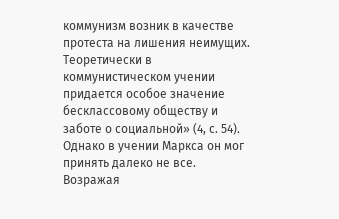коммунизм возник в качестве протеста на лишения неимущих. Теоретически в коммунистическом учении придается особое значение бесклассовому обществу и заботе о социальной» (4, с. 54). Однако в учении Маркса он мог принять далеко не все. Возражая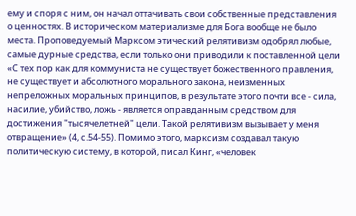ему и споря с ним, он начал оттачивать свои собственные представления о ценностях. В историческом материализме для Бога вообще не было места. Проповедуемый Марксом этический релятивизм одобрял любые, самые дурные средства, если только они приводили к поставленной цели «С тех пор как для коммуниста не существует божественного правления, не существует и абсолютного морального закона, неизменных непреложных моральных принципов, в результате этого почти все - сила, насилие, убийство, ложь - является оправданным средством для достижения "тысячелетней" цели. Такой релятивизм вызывает у меня отвращение» (4, с.54-55). Помимо этого, марксизм создавал такую политическую систему, в которой, писал Кинг, «человек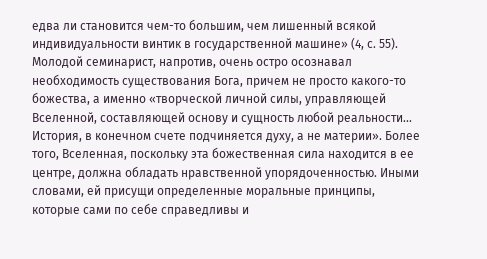едва ли становится чем-то большим, чем лишенный всякой индивидуальности винтик в государственной машине» (4, с. 55). Молодой семинарист, напротив, очень остро осознавал необходимость существования Бога, причем не просто какого-то божества, а именно «творческой личной силы, управляющей Вселенной, составляющей основу и сущность любой реальности... История, в конечном счете подчиняется духу, а не материи». Более того, Вселенная, поскольку эта божественная сила находится в ее центре, должна обладать нравственной упорядоченностью. Иными словами, ей присущи определенные моральные принципы, которые сами по себе справедливы и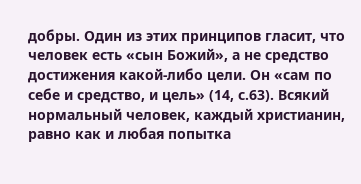добры. Один из этих принципов гласит, что человек есть «сын Божий», а не средство достижения какой-либо цели. Он «сам по себе и средство, и цель» (14, с.63). Всякий нормальный человек, каждый христианин, равно как и любая попытка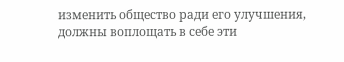изменить общество ради его улучшения, должны воплощать в себе эти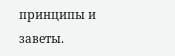принципы и заветы.